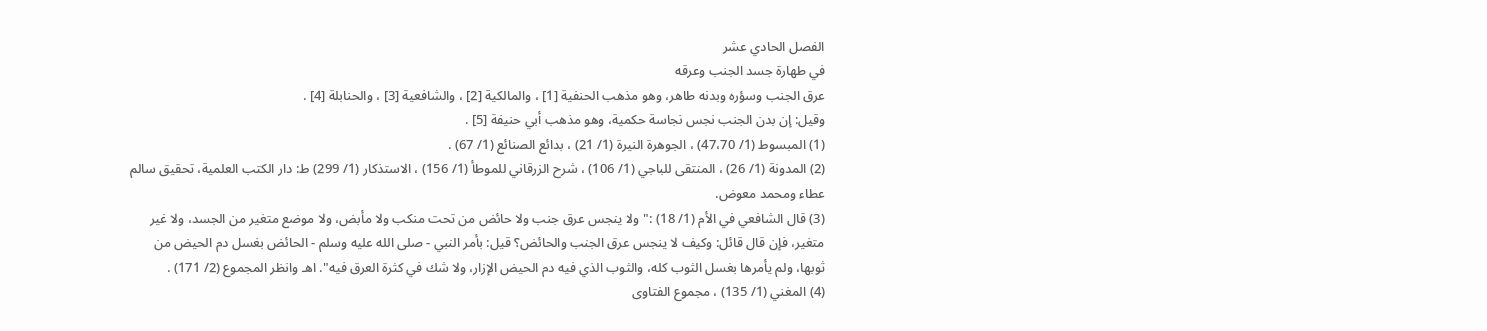الفصل الحادي عشر
في طهارة جسد الجنب وعرقه
عرق الجنب وسؤره وبدنه طاهر، وهو مذهب الحنفية [1] ، والمالكية [2] ، والشافعية [3] ، والحنابلة [4] .
وقيل: إن بدن الجنب نجس نجاسة حكمية، وهو مذهب أبي حنيفة [5] .
(1) المبسوط (1/ 47،70) ، الجوهرة النيرة (1/ 21) ، بدائع الصنائع (1/ 67) .
(2) المدونة (1/ 26) ، المنتقى للباجي (1/ 106) ، شرح الزرقاني للموطأ (1/ 156) ، الاستذكار (1/ 299) ط: دار الكتب العلمية، تحقيق سالم عطاء ومحمد معوض.
(3) قال الشافعي في الأم (1/ 18) :"ولا ينجس عرق جنب ولا حائض من تحت منكب ولا مأبض، ولا موضع متغير من الجسد، ولا غير متغير، فإن قال قائل: وكيف لا ينجس عرق الجنب والحائض؟ قيل: بأمر النبي - صلى الله عليه وسلم - الحائض بغسل دم الحيض من ثوبها، ولم يأمرها بغسل الثوب كله، والثوب الذي فيه دم الحيض الإزار، ولا شك في كثرة العرق فيه". اهـ وانظر المجموع (2/ 171) .
(4) المغني (1/ 135) ، مجموع الفتاوى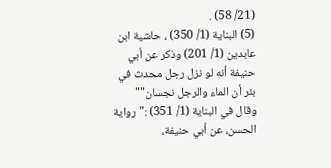(21/ 58) .
(5) البناية (1/ 350) ، حاشية ابن عابدين (1/ 201) وذكر عن أبي حنيفة أنه لو نزل رجل محدث في بئر أن الماء والرجل نجسان""
وقال في البناية (1/ 351) :"رواية الحسن، عن أبي حنيفة،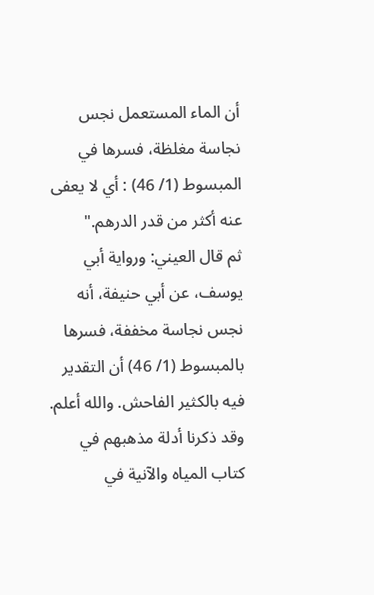أن الماء المستعمل نجس نجاسة مغلظة، فسرها في المبسوط (1/ 46) : أي لا يعفى عنه أكثر من قدر الدرهم."
ثم قال العيني: ورواية أبي يوسف، عن أبي حنيفة، أنه نجس نجاسة مخففة، فسرها بالمبسوط (1/ 46) أن التقدير فيه بالكثير الفاحش. والله أعلم.
وقد ذكرنا أدلة مذهبهم في كتاب المياه والآنية في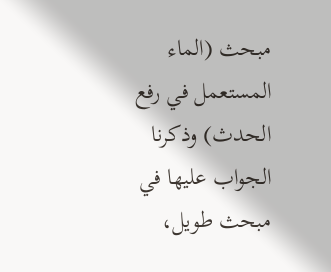مبحث (الماء المستعمل في رفع الحدث) وذكرنا الجواب عليها في مبحث طويل،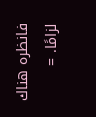فانظره هناك لزامًا. =